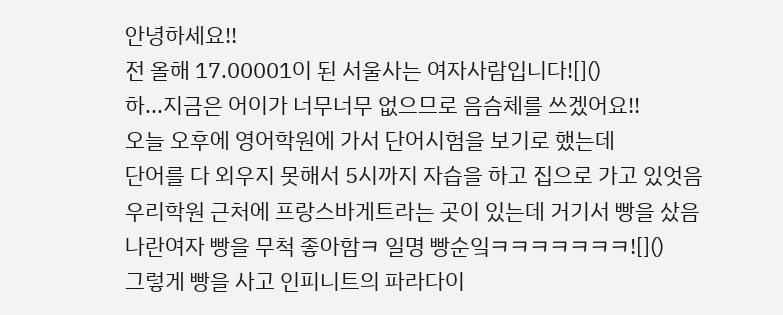안녕하세요!!
전 올해 17.00001이 된 서울사는 여자사람입니다![]()
하...지금은 어이가 너무너무 없으므로 음슴체를 쓰겠어요!!
오늘 오후에 영어학원에 가서 단어시험을 보기로 했는데
단어를 다 외우지 못해서 5시까지 자습을 하고 집으로 가고 있엇음
우리학원 근처에 프랑스바게트라는 곳이 있는데 거기서 빵을 샀음
나란여자 빵을 무척 좋아함ㅋ 일명 빵순잌ㅋㅋㅋㅋㅋㅋㅋ![]()
그렇게 빵을 사고 인피니트의 파라다이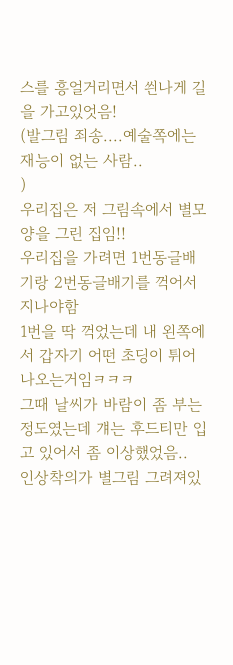스를 흥얼거리면서 씐나게 길을 가고있엇음!
(발그림 죄송....예술쪽에는 재능이 없는 사람..
)
우리집은 저 그림속에서 별모양을 그린 집임!!
우리집을 가려면 1번동글배기랑 2번동글배기를 꺽어서 지나야함
1번을 딱 꺽었는데 내 왼쪽에서 갑자기 어떤 초딩이 튀어나오는거임ㅋㅋㅋ
그때 날씨가 바람이 좀 부는 정도였는데 걔는 후드티만 입고 있어서 좀 이상했었음..
인상착의가 별그림 그려져있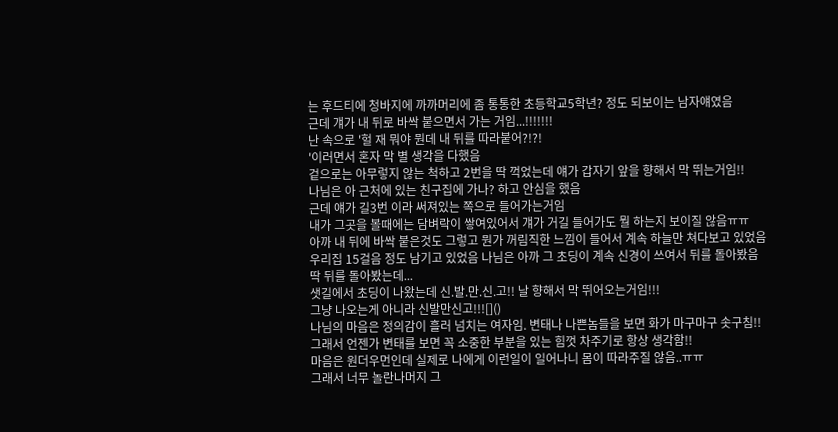는 후드티에 청바지에 까까머리에 좀 통통한 초등학교5학년? 정도 되보이는 남자얘였음
근데 걔가 내 뒤로 바싹 붙으면서 가는 거임...!!!!!!!
난 속으로 '헐 재 뭐야 뭔데 내 뒤를 따라붙어?!?!
'이러면서 혼자 막 별 생각을 다했음
겉으로는 아무렇지 않는 척하고 2번을 딱 꺽었는데 얘가 갑자기 앞을 향해서 막 뛰는거임!!
나님은 아 근처에 있는 친구집에 가나? 하고 안심을 했음
근데 얘가 길3번 이라 써져있는 쪽으로 들어가는거임
내가 그곳을 볼때에는 담벼락이 쌓여있어서 걔가 거길 들어가도 뭘 하는지 보이질 않음ㅠㅠ
아까 내 뒤에 바싹 붙은것도 그렇고 뭔가 꺼림직한 느낌이 들어서 계속 하늘만 쳐다보고 있었음
우리집 15걸음 정도 남기고 있었음 나님은 아까 그 초딩이 계속 신경이 쓰여서 뒤를 돌아봤음
딱 뒤를 돌아봤는데...
샛길에서 초딩이 나왔는데 신.발.만.신.고!! 날 향해서 막 뛰어오는거임!!!
그냥 나오는게 아니라 신발만신고!!![]()
나님의 마음은 정의감이 흘러 넘치는 여자임. 변태나 나쁜놈들을 보면 화가 마구마구 솟구침!!
그래서 언젠가 변태를 보면 꼭 소중한 부분을 있는 힘껏 차주기로 항상 생각함!!
마음은 원더우먼인데 실제로 나에게 이런일이 일어나니 몸이 따라주질 않음..ㅠㅠ
그래서 너무 놀란나머지 그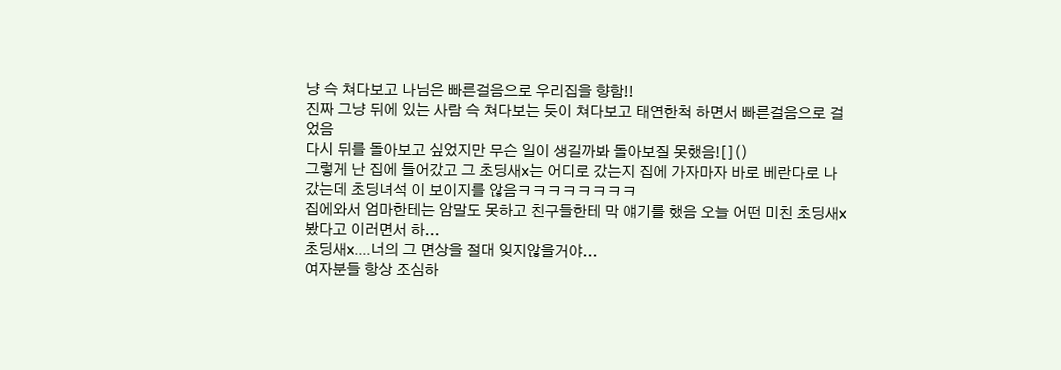냥 슥 쳐다보고 나님은 빠른걸음으로 우리집을 향함!!
진짜 그냥 뒤에 있는 사람 슥 쳐다보는 듯이 쳐다보고 태연한척 하면서 빠른걸음으로 걸었음
다시 뒤를 돌아보고 싶었지만 무슨 일이 생길까봐 돌아보질 못했음![]()
그렇게 난 집에 들어갔고 그 초딩새x는 어디로 갔는지 집에 가자마자 바로 베란다로 나갔는데 초딩녀석 이 보이지를 않음ㅋㅋㅋㅋㅋㅋㅋㅋ
집에와서 엄마한테는 암말도 못하고 친구들한테 막 얘기를 했음 오늘 어떤 미친 초딩새x봤다고 이러면서 하...
초딩새x....너의 그 면상을 절대 잊지않을거야...
여자분들 항상 조심하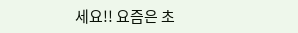세요!! 요즘은 초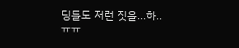딩들도 저런 짓을...하..ㅠㅠ